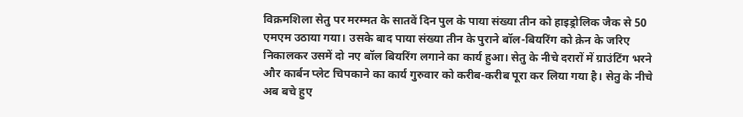विक्रमशिला सेतु पर मरम्मत के सातवें दिन पुल के पाया संख्या तीन को हाइड्रोलिक जैक से 50 एमएम उठाया गया। उसके बाद पाया संख्या तीन के पुराने बॉल-बियरिंग को क्रेन के जरिए निकालकर उसमें दो नए बॉल बियरिंग लगाने का कार्य हुआ। सेतु के नीचे दरारों में ग्राउंटिंग भरने और कार्बन प्लेट चिपकाने का कार्य गुरुवार को करीब-करीब पूरा कर लिया गया है। सेतु के नीचे अब बचे हुए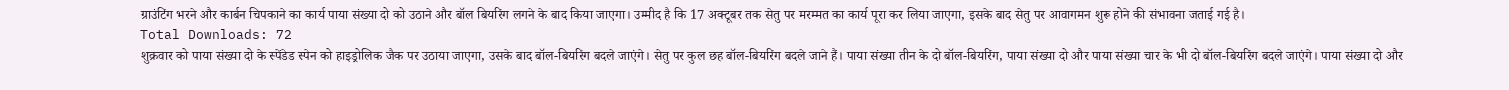ग्राउंटिंग भरने और कार्बन चिपकाने का कार्य पाया संख्या दो को उठाने और बॉल बियरिंग लगने के बाद किया जाएगा। उम्मीद है कि 17 अक्टूबर तक सेतु पर मरम्मत का कार्य पूरा कर लिया जाएगा, इसके बाद सेतु पर आवागमन शुरू होने की संभावना जताई गई है।
Total Downloads: 72
शुक्रवार को पाया संख्या दो के स्पेंडेड स्पेन को हाइड्रोलिक जैक पर उठाया जाएगा, उसके बाद बॉल-बियरिंग बदले जाएंगे। सेतु पर कुल छह बॉल-बियरिंग बदले जाने हैं। पाया संख्या तीन के दो बॉल-बियरिंग, पाया संख्या दो और पाया संख्या चार के भी दो बॉल-बियरिंग बदले जाएंगे। पाया संख्या दो और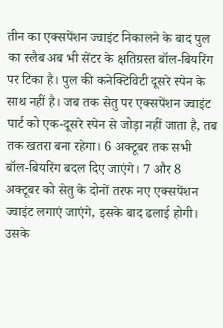तीन का एक्सपेंशन ज्वाइंट निकालने के बाद पुल का स्लैब अब भी सेंटर के क्षतिग्रस्त बॉल-बियरिंग पर टिका है। पुल की कनेक्टिविटी दूसरे स्पेन के साथ नहीं है। जब तक सेतु पर एक्सपेंशन ज्वाइंट पार्ट को एक-दूसरे स्पेन से जोड़ा नहीं जाता है, तब तक खतरा बना रहेगा। 6 अक्टूबर तक सभी बॉल-बियरिंग बदल दिए जाएंगे। 7 और 8 अक्टूबर को सेतु के दोनों तरफ नए एक्सपेंशन ज्वाइंट लगाएं जाएंगे, इसके बाद ढलाई होगी। उसके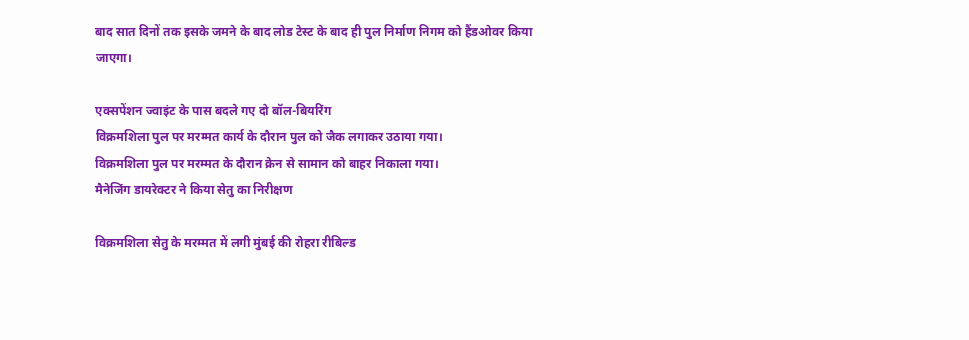बाद सात दिनों तक इसके जमने के बाद लोड टेस्ट के बाद ही पुल निर्माण निगम को हैंडओवर किया जाएगा।

एक्सपेंशन ज्वाइंट के पास बदले गए दो बॉल-बियरिंग
विक्रमशिला पुल पर मरम्मत कार्य के दौरान पुल को जैक लगाकर उठाया गया।
विक्रमशिला पुल पर मरम्मत के दौरान क्रेन से सामान को बाहर निकाला गया।
मैनेजिंग डायरेक्टर ने किया सेतु का निरीक्षण

विक्रमशिला सेतु के मरम्मत में लगी मुंबई की रोहरा रीबिल्ड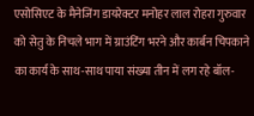एसोसिएट के मैनेजिंग डायरेक्टर मनोहर लाल रोहरा गुरुवार को सेतु के निचले भाग में ग्राउंटिंग भरने और कार्बन चिपकाने का कार्य के साथ-साथ पाया संख्या तीन में लग रहे बॉल-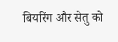बियरिंग और सेतु को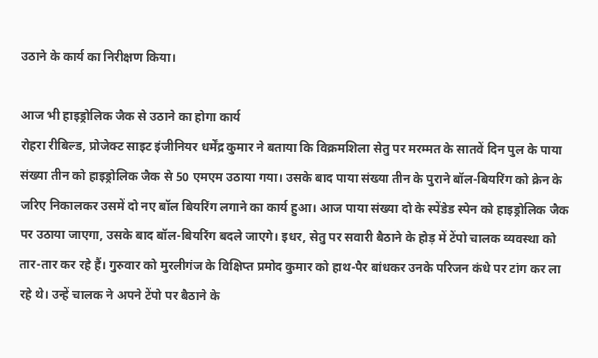उठाने के कार्य का निरीक्षण किया।

आज भी हाइड्रोलिक जैक से उठाने का होगा कार्य
रोहरा रीबिल्ड, प्रोजेक्ट साइट इंजीनियर धर्मेंद्र कुमार ने बताया कि विक्रमशिला सेतु पर मरम्मत के सातवें दिन पुल के पाया संख्या तीन को हाइड्रोलिक जैक से 50 एमएम उठाया गया। उसके बाद पाया संख्या तीन के पुराने बॉल-बियरिंग को क्रेन के जरिए निकालकर उसमें दो नए बॉल बियरिंग लगाने का कार्य हुआ। आज पाया संख्या दो के स्पेंडेड स्पेन को हाइड्रोलिक जैक पर उठाया जाएगा, उसके बाद बॉल-बियरिंग बदले जाएगे। इधर, सेतु पर सवारी बैठाने के होड़ में टेंपो चालक व्यवस्था को तार-तार कर रहे हैं। गुरुवार को मुरलीगंज के विक्षिप्त प्रमोद कुमार को हाथ-पैर बांधकर उनके परिजन कंधे पर टांग कर ला रहे थे। उन्हें चालक ने अपने टेंपो पर बैठाने के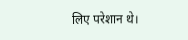लिए परेशान थे।